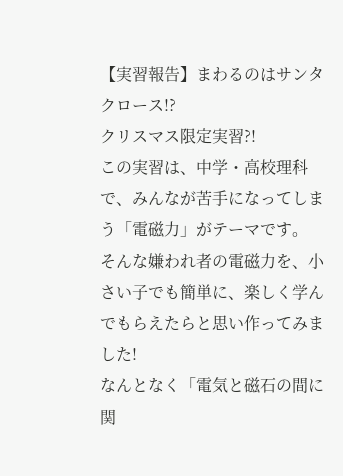【実習報告】まわるのはサンタクロース!?
クリスマス限定実習?!
この実習は、中学・高校理科で、みんなが苦手になってしまう「電磁力」がテーマです。
そんな嫌われ者の電磁力を、小さい子でも簡単に、楽しく学んでもらえたらと思い作ってみました!
なんとなく「電気と磁石の間に関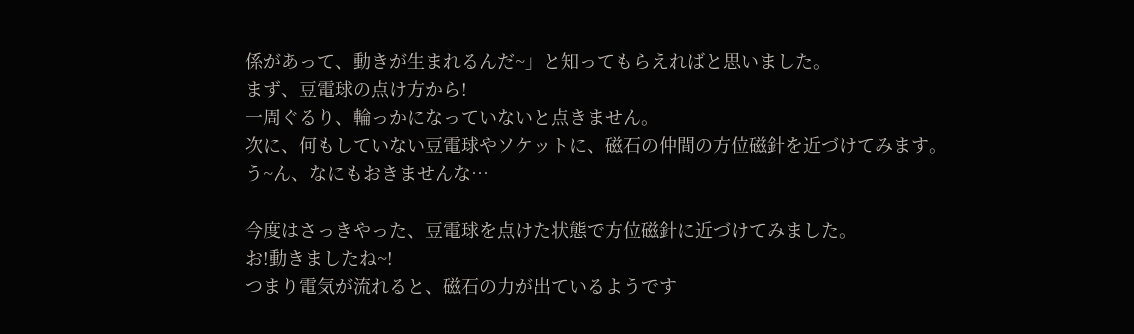係があって、動きが生まれるんだ~」と知ってもらえればと思いました。
まず、豆電球の点け方から!
一周ぐるり、輪っかになっていないと点きません。
次に、何もしていない豆電球やソケットに、磁石の仲間の方位磁針を近づけてみます。
う~ん、なにもおきませんな…

今度はさっきやった、豆電球を点けた状態で方位磁針に近づけてみました。
お!動きましたね~!
つまり電気が流れると、磁石の力が出ているようです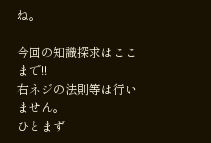ね。

今回の知識探求はここまで!!
右ネジの法則等は行いません。
ひとまず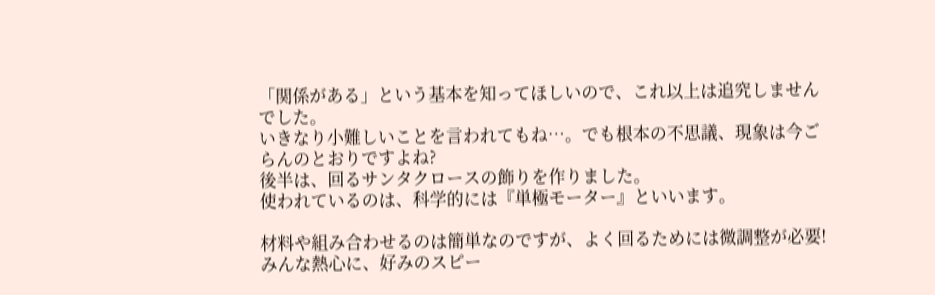「関係がある」という基本を知ってほしいので、これ以上は追究しませんでした。
いきなり小難しいことを言われてもね…。でも根本の不思議、現象は今ごらんのとおりですよね?
後半は、回るサンタクロースの飾りを作りました。
使われているのは、科学的には『単極モーター』といいます。

材料や組み合わせるのは簡単なのですが、よく回るためには微調整が必要!
みんな熱心に、好みのスピー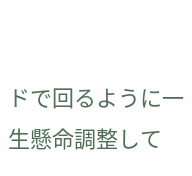ドで回るように一生懸命調整して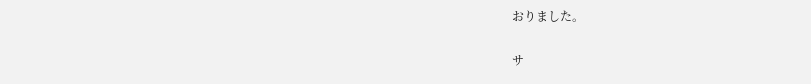おりました。

サ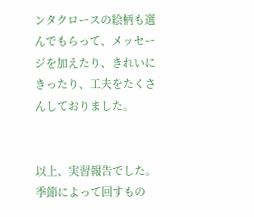ンタクロースの絵柄も選んでもらって、メッセージを加えたり、きれいにきったり、工夫をたくさんしておりました。


以上、実習報告でした。
季節によって回すもの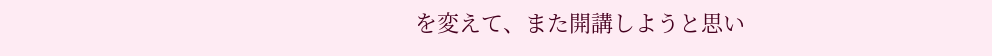を変えて、また開講しようと思い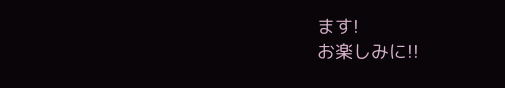ます!
お楽しみに!!